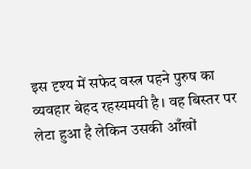इस दृश्य में सफेद वस्त्र पहने पुरुष का व्यवहार बेहद रहस्यमयी है। वह बिस्तर पर लेटा हुआ है लेकिन उसकी आँखों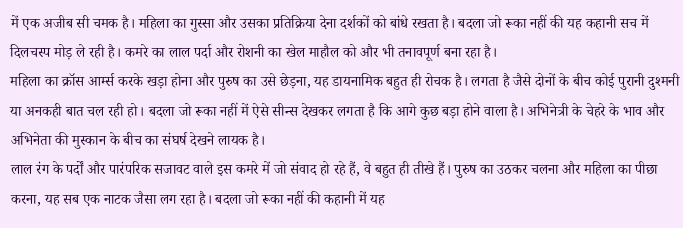में एक अजीब सी चमक है। महिला का गुस्सा और उसका प्रतिक्रिया देना दर्शकों को बांधे रखता है। बदला जो रूका नहीं की यह कहानी सच में दिलचस्प मोड़ ले रही है। कमरे का लाल पर्दा और रोशनी का खेल माहौल को और भी तनावपूर्ण बना रहा है।
महिला का क्रॉस आर्म्स करके खड़ा होना और पुरुष का उसे छेड़ना, यह डायनामिक बहुत ही रोचक है। लगता है जैसे दोनों के बीच कोई पुरानी दुश्मनी या अनकही बात चल रही हो। बदला जो रूका नहीं में ऐसे सीन्स देखकर लगता है कि आगे कुछ बड़ा होने वाला है। अभिनेत्री के चेहरे के भाव और अभिनेता की मुस्कान के बीच का संघर्ष देखने लायक है।
लाल रंग के पर्दों और पारंपरिक सजावट वाले इस कमरे में जो संवाद हो रहे हैं, वे बहुत ही तीखे हैं। पुरुष का उठकर चलना और महिला का पीछा करना, यह सब एक नाटक जैसा लग रहा है। बदला जो रूका नहीं की कहानी में यह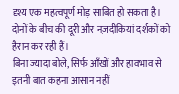दृश्य एक महत्वपूर्ण मोड़ साबित हो सकता है। दोनों के बीच की दूरी और नज़दीकियां दर्शकों को हैरान कर रही हैं।
बिना ज्यादा बोले, सिर्फ आँखों और हावभाव से इतनी बात कहना आसान नहीं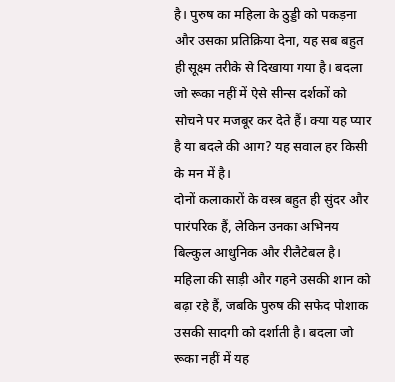है। पुरुष का महिला के ठुड्डी को पकड़ना और उसका प्रतिक्रिया देना, यह सब बहुत ही सूक्ष्म तरीके से दिखाया गया है। बदला जो रूका नहीं में ऐसे सीन्स दर्शकों को सोचने पर मजबूर कर देते हैं। क्या यह प्यार है या बदले की आग? यह सवाल हर किसी के मन में है।
दोनों कलाकारों के वस्त्र बहुत ही सुंदर और पारंपरिक हैं, लेकिन उनका अभिनय बिल्कुल आधुनिक और रीलैटेबल है। महिला की साड़ी और गहने उसकी शान को बढ़ा रहे हैं, जबकि पुरुष की सफेद पोशाक उसकी सादगी को दर्शाती है। बदला जो रूका नहीं में यह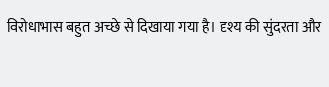विरोधाभास बहुत अच्छे से दिखाया गया है। दृश्य की सुंदरता और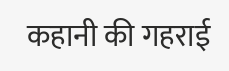कहानी की गहराई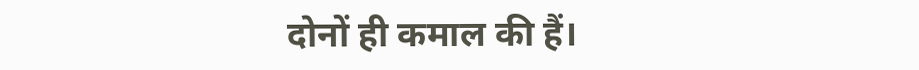दोनों ही कमाल की हैं।